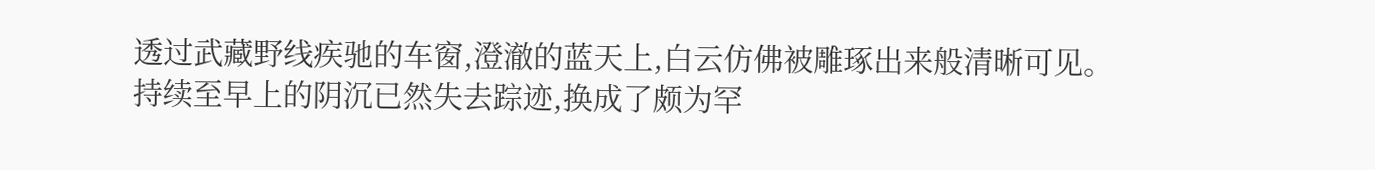透过武藏野线疾驰的车窗,澄澈的蓝天上,白云仿佛被雕琢出来般清晰可见。
持续至早上的阴沉已然失去踪迹,换成了颇为罕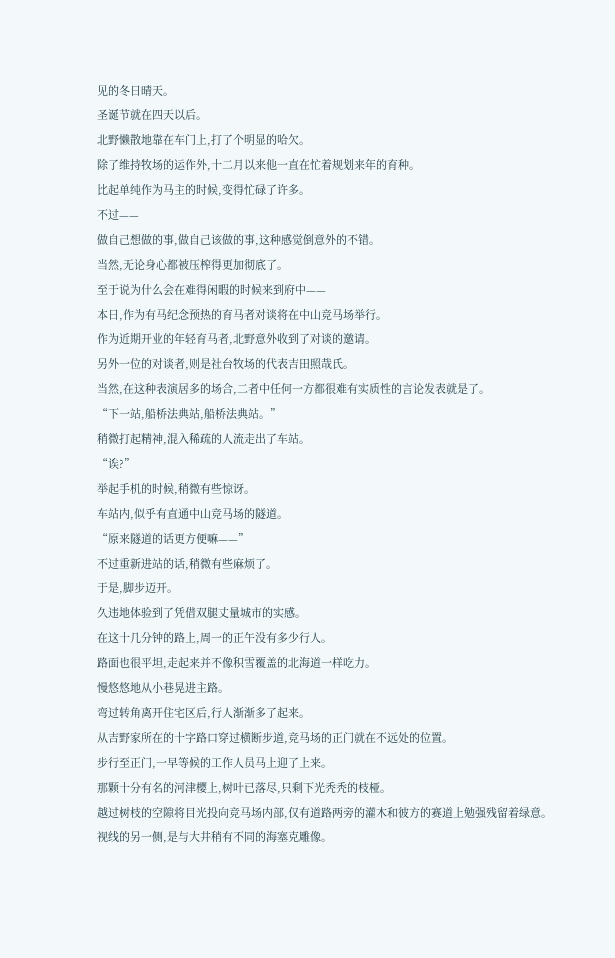见的冬日晴天。
圣诞节就在四天以后。
北野懒散地靠在车门上,打了个明显的哈欠。
除了维持牧场的运作外,十二月以来他一直在忙着规划来年的育种。
比起单纯作为马主的时候,变得忙碌了许多。
不过——
做自己想做的事,做自己该做的事,这种感觉倒意外的不错。
当然,无论身心都被压榨得更加彻底了。
至于说为什么会在难得闲暇的时候来到府中——
本日,作为有马纪念预热的育马者对谈将在中山竞马场举行。
作为近期开业的年轻育马者,北野意外收到了对谈的邀请。
另外一位的对谈者,则是社台牧场的代表吉田照哉氏。
当然,在这种表演居多的场合,二者中任何一方都很难有实质性的言论发表就是了。
“下一站,船桥法典站,船桥法典站。”
稍微打起精神,混入稀疏的人流走出了车站。
“诶?”
举起手机的时候,稍微有些惊讶。
车站内,似乎有直通中山竞马场的隧道。
“原来隧道的话更方便嘛——”
不过重新进站的话,稍微有些麻烦了。
于是,脚步迈开。
久违地体验到了凭借双腿丈量城市的实感。
在这十几分钟的路上,周一的正午没有多少行人。
路面也很平坦,走起来并不像积雪覆盖的北海道一样吃力。
慢悠悠地从小巷晃进主路。
弯过转角离开住宅区后,行人渐渐多了起来。
从吉野家所在的十字路口穿过横断步道,竞马场的正门就在不远处的位置。
步行至正门,一早等候的工作人员马上迎了上来。
那颗十分有名的河津樱上,树叶已落尽,只剩下光秃秃的枝桠。
越过树枝的空隙将目光投向竞马场内部,仅有道路两旁的灌木和彼方的赛道上勉强残留着绿意。
视线的另一侧,是与大井稍有不同的海塞克雕像。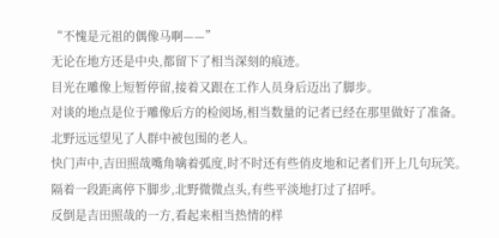“不愧是元祖的偶像马啊——”
无论在地方还是中央,都留下了相当深刻的痕迹。
目光在雕像上短暂停留,接着又跟在工作人员身后迈出了脚步。
对谈的地点是位于雕像后方的检阅场,相当数量的记者已经在那里做好了准备。
北野远远望见了人群中被包围的老人。
快门声中,吉田照哉嘴角噙着弧度,时不时还有些俏皮地和记者们开上几句玩笑。
隔着一段距离停下脚步,北野微微点头,有些平淡地打过了招呼。
反倒是吉田照哉的一方,看起来相当热情的样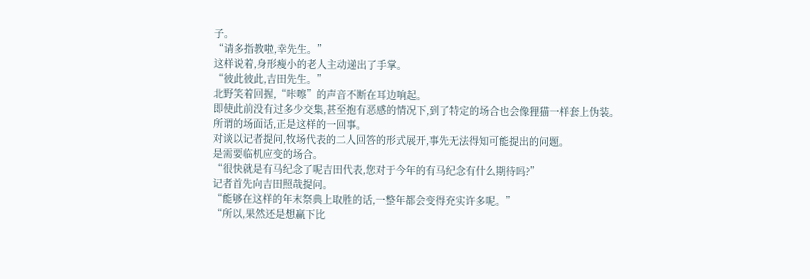子。
“请多指教啦,幸先生。”
这样说着,身形瘦小的老人主动递出了手掌。
“彼此彼此,吉田先生。”
北野笑着回握,“咔嚓”的声音不断在耳边响起。
即使此前没有过多少交集,甚至抱有恶感的情况下,到了特定的场合也会像狸猫一样套上伪装。
所谓的场面话,正是这样的一回事。
对谈以记者提问,牧场代表的二人回答的形式展开,事先无法得知可能提出的问题。
是需要临机应变的场合。
“很快就是有马纪念了呢吉田代表,您对于今年的有马纪念有什么期待吗?”
记者首先向吉田照哉提问。
“能够在这样的年末祭典上取胜的话,一整年都会变得充实许多呢。”
“所以,果然还是想赢下比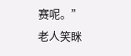赛呢。”
老人笑眯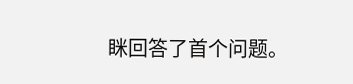眯回答了首个问题。